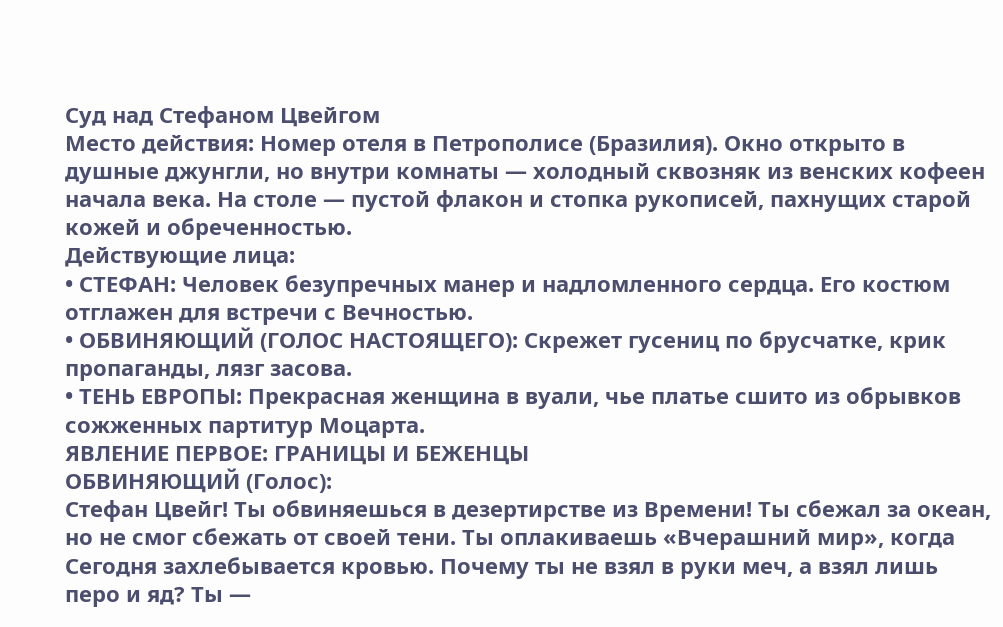Суд над Стефаном Цвейгом
Место действия: Номер отеля в Петрополисе (Бразилия). Окно открыто в душные джунгли, но внутри комнаты — холодный сквозняк из венских кофеен начала века. На столе — пустой флакон и стопка рукописей, пахнущих старой кожей и обреченностью.
Действующие лица:
• СТЕФАН: Человек безупречных манер и надломленного сердца. Его костюм отглажен для встречи с Вечностью.
• ОБВИНЯЮЩИЙ (ГОЛОС НАСТОЯЩЕГО): Скрежет гусениц по брусчатке, крик пропаганды, лязг засова.
• ТЕНЬ ЕВРОПЫ: Прекрасная женщина в вуали, чье платье сшито из обрывков сожженных партитур Моцарта.
ЯВЛЕНИЕ ПЕРВОЕ: ГРАНИЦЫ И БЕЖЕНЦЫ
ОБВИНЯЮЩИЙ (Голос):
Стефан Цвейг! Ты обвиняешься в дезертирстве из Времени! Ты сбежал за океан, но не смог сбежать от своей тени. Ты оплакиваешь «Вчерашний мир», когда Сегодня захлебывается кровью. Почему ты не взял в руки меч, а взял лишь перо и яд? Ты —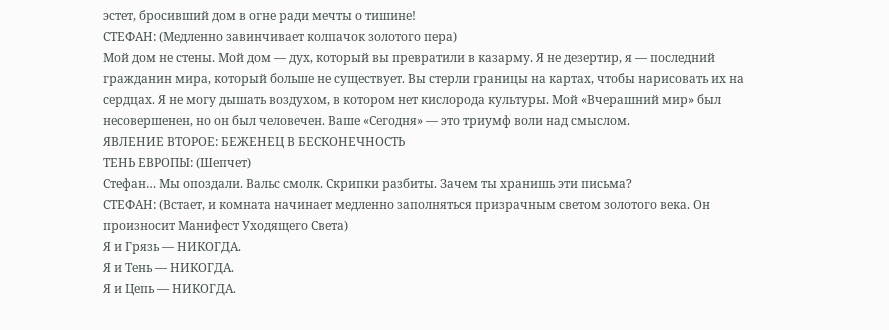эстет, бросивший дом в огне ради мечты о тишине!
СТЕФАН: (Медленно завинчивает колпачок золотого пера)
Мой дом не стены. Мой дом — дух, который вы превратили в казарму. Я не дезертир, я — последний гражданин мира, который больше не существует. Вы стерли границы на картах, чтобы нарисовать их на сердцах. Я не могу дышать воздухом, в котором нет кислорода культуры. Мой «Вчерашний мир» был несовершенен, но он был человечен. Ваше «Сегодня» — это триумф воли над смыслом.
ЯВЛЕНИЕ ВТОРОЕ: БЕЖЕНЕЦ В БЕСКОНЕЧНОСТЬ
ТЕНЬ ЕВРОПЫ: (Шепчет)
Стефан… Мы опоздали. Вальс смолк. Скрипки разбиты. Зачем ты хранишь эти письма?
СТЕФАН: (Встает, и комната начинает медленно заполняться призрачным светом золотого века. Он произносит Манифест Уходящего Света)
Я и Грязь — НИКОГДА.
Я и Тень — НИКОГДА.
Я и Цепь — НИКОГДА.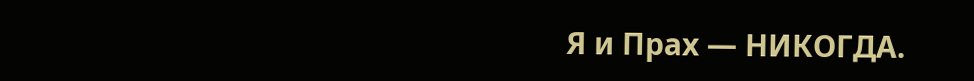Я и Прах — НИКОГДА.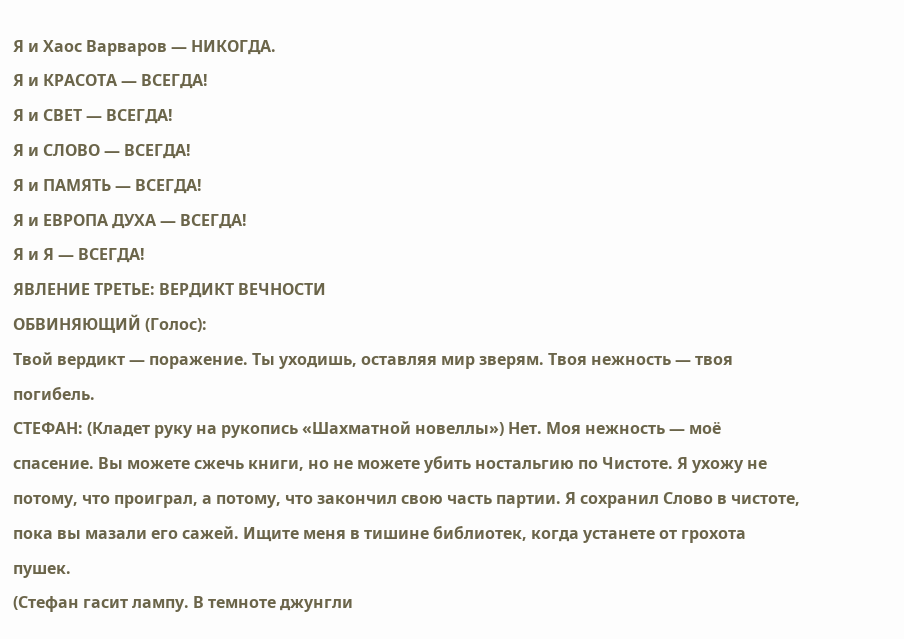Я и Хаос Варваров — НИКОГДА.
Я и КРАСОТА — ВСЕГДА!
Я и СВЕТ — ВСЕГДА!
Я и СЛОВО — ВСЕГДА!
Я и ПАМЯТЬ — ВСЕГДА!
Я и ЕВРОПА ДУХА — ВСЕГДА!
Я и Я — ВСЕГДА!
ЯВЛЕНИЕ ТРЕТЬЕ: ВЕРДИКТ ВЕЧНОСТИ
ОБВИНЯЮЩИЙ (Голос):
Твой вердикт — поражение. Ты уходишь, оставляя мир зверям. Твоя нежность — твоя погибель.
СТЕФАН: (Кладет руку на рукопись «Шахматной новеллы») Нет. Моя нежность — моё спасение. Вы можете сжечь книги, но не можете убить ностальгию по Чистоте. Я ухожу не потому, что проиграл, а потому, что закончил свою часть партии. Я сохранил Слово в чистоте, пока вы мазали его сажей. Ищите меня в тишине библиотек, когда устанете от грохота пушек.
(Стефан гасит лампу. В темноте джунгли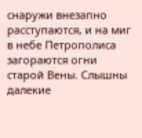снаружи внезапно расступаются, и на миг в небе Петрополиса загораются огни старой Вены. Слышны далекие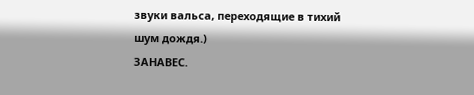звуки вальса, переходящие в тихий шум дождя.)
ЗАНАВЕС.